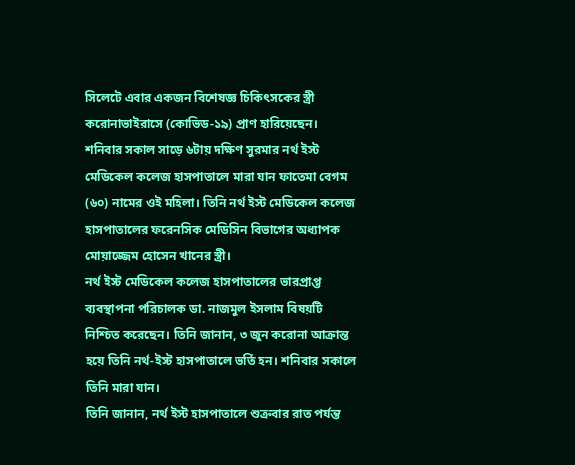সিলেটে এবার একজন বিশেষজ্ঞ চিকিৎসকের স্ত্রী করোনাভাইরাসে (কোভিড-১৯) প্রাণ হারিয়েছেন। শনিবার সকাল সাড়ে ৬টায় দক্ষিণ সুরমার নর্থ ইস্ট মেডিকেল কলেজ হাসপাতালে মারা যান ফাতেমা বেগম (৬০) নামের ওই মহিলা। তিনি নর্থ ইস্ট মেডিকেল কলেজ হাসপাতালের ফরেনসিক মেডিসিন বিভাগের অধ্যাপক মোয়াজ্জেম হোসেন খানের স্ত্রী।
নর্থ ইস্ট মেডিকেল কলেজ হাসপাতালের ভারপ্রাপ্ত ব্যবস্থাপনা পরিচালক ডা. নাজমুল ইসলাম বিষয়টি নিশ্চিত করেছেন। তিনি জানান, ৩ জুন করোনা আক্রান্ত হয়ে তিনি নর্থ-ইস্ট হাসপাতালে ভর্তি হন। শনিবার সকালে তিনি মারা যান।
তিনি জানান, নর্থ ইস্ট হাসপাতালে শুক্রবার রাত পর্যন্ত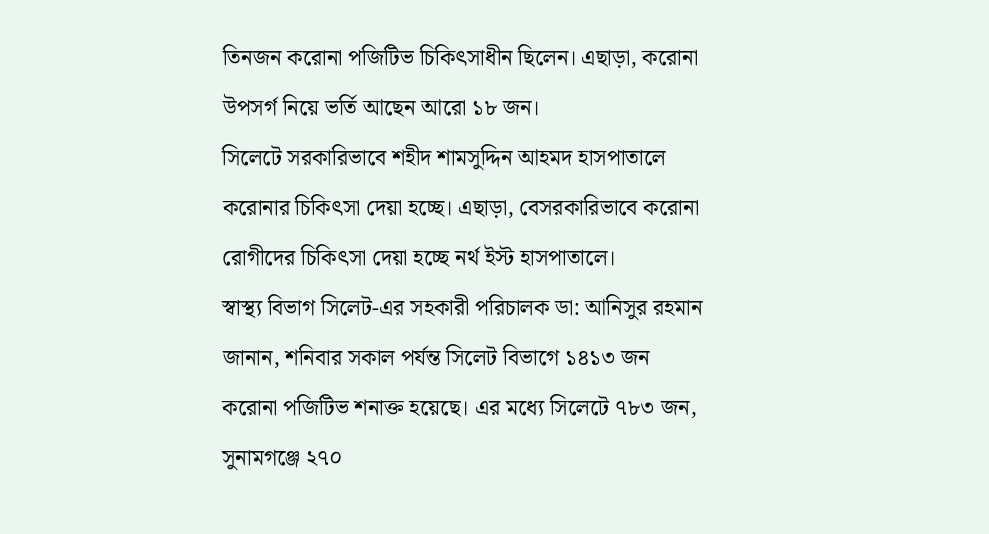তিনজন করোনা পজিটিভ চিকিৎসাধীন ছিলেন। এছাড়া, করোনা উপসর্গ নিয়ে ভর্তি আছেন আরো ১৮ জন।
সিলেটে সরকারিভাবে শহীদ শামসুদ্দিন আহমদ হাসপাতালে করোনার চিকিৎসা দেয়া হচ্ছে। এছাড়া, বেসরকারিভাবে করোনা রোগীদের চিকিৎসা দেয়া হচ্ছে নর্থ ইস্ট হাসপাতালে।
স্বাস্থ্য বিভাগ সিলেট-এর সহকারী পরিচালক ডা: আনিসুর রহমান জানান, শনিবার সকাল পর্যন্ত সিলেট বিভাগে ১৪১৩ জন করোনা পজিটিভ শনাক্ত হয়েছে। এর মধ্যে সিলেটে ৭৮৩ জন, সুনামগঞ্জে ২৭০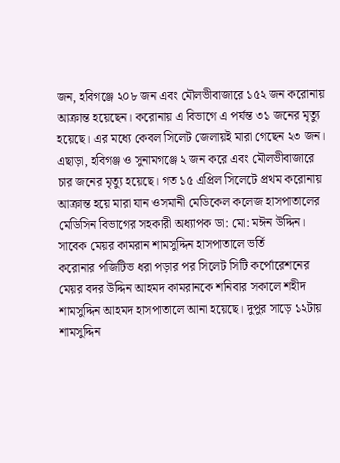জন, হবিগঞ্জে ২০৮ জন এবং মৌলভীবাজারে ১৫২ জন করোনায় আক্রান্ত হয়েছেন। করোনায় এ বিভাগে এ পর্যন্ত ৩১ জনের মৃত্যু হয়েছে। এর মধ্যে কেবল সিলেট জেলায়ই মারা গেছেন ২৩ জন। এছাড়া, হবিগঞ্জ ও সুনামগঞ্জে ২ জন করে এবং মৌলভীবাজারে চার জনের মৃত্যু হয়েছে। গত ১৫ এপ্রিল সিলেটে প্রথম করোনায় আক্রান্ত হয়ে মারা যান ওসমানী মেডিকেল কলেজ হাসপাতালের মেডিসিন বিভাগের সহকারী অধ্যাপক ডা: মো: মঈন উদ্দিন।
সাবেক মেয়র কামরান শামসুদ্দিন হাসপাতালে ভর্তি
করোনার পজিটিভ ধরা পড়ার পর সিলেট সিটি কর্পোরেশনের মেয়র বদর উদ্দিন আহমদ কামরানকে শনিবার সকালে শহীদ শামসুদ্দিন আহমদ হাসপাতালে আনা হয়েছে। দুপুর সাড়ে ১২টায় শামসুদ্দিন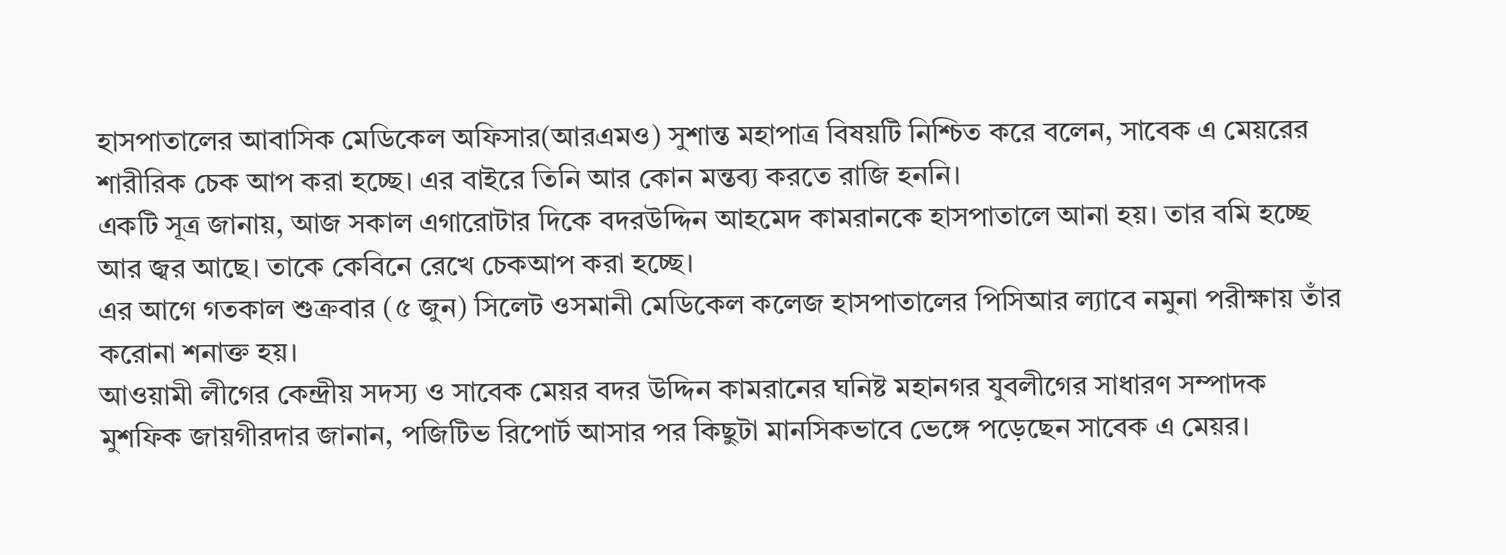হাসপাতালের আবাসিক মেডিকেল অফিসার(আরএমও) সুশান্ত মহাপাত্র বিষয়টি নিশ্চিত করে বলেন, সাবেক এ মেয়রের শারীরিক চেক আপ করা হচ্ছে। এর বাইরে তিনি আর কোন মন্তব্য করতে রাজি হননি।
একটি সূত্র জানায়, আজ সকাল এগারোটার দিকে বদরউদ্দিন আহমেদ কামরানকে হাসপাতালে আনা হয়। তার বমি হচ্ছে আর জ্বর আছে। তাকে কেবিনে রেখে চেকআপ করা হচ্ছে।
এর আগে গতকাল শুক্রবার (৫ জুন) সিলেট ওসমানী মেডিকেল কলেজ হাসপাতালের পিসিআর ল্যাবে নমুনা পরীক্ষায় তাঁর করোনা শনাক্ত হয়।
আওয়ামী লীগের কেন্দ্রীয় সদস্য ও সাবেক মেয়র বদর উদ্দিন কামরানের ঘনিষ্ট মহানগর যুবলীগের সাধারণ সম্পাদক মুশফিক জায়গীরদার জানান, পজিটিভ রিপোর্ট আসার পর কিছুটা মানসিকভাবে ভেঙ্গে পড়েছেন সাবেক এ মেয়র।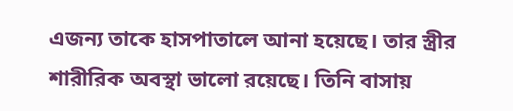এজন্য তাকে হাসপাতালে আনা হয়েছে। তার স্ত্রীর শারীরিক অবস্থা ভালো রয়েছে। তিনি বাসায়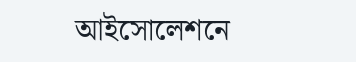আইসোলেশনে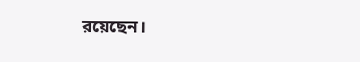রয়েছেন।